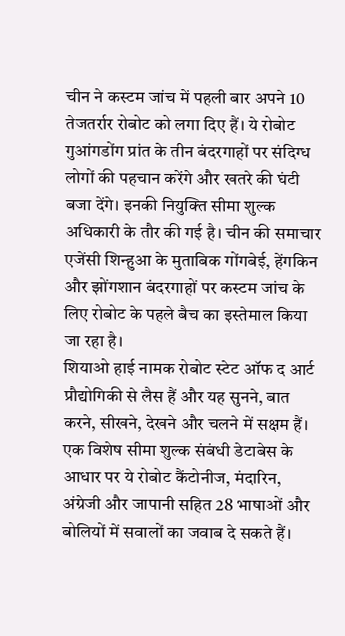चीन ने कस्टम जांच में पहली बार अपने 10 तेजतर्रार रोबोट को लगा दिए हैं। ये रोबोट गुआंगडोंग प्रांत के तीन बंदरगाहों पर संदिग्ध लोगों की पहचान करेंगे और खतरे की घंटी बजा देंगे। इनकी नियुक्ति सीमा शुल्क अधिकारी के तौर की गई है। चीन की समाचार एजेंसी शिन्हुआ के मुताबिक गोंगबेई, हेंगकिन और झोंगशान बंदरगाहों पर कस्टम जांच के लिए रोबोट के पहले बैच का इस्तेमाल किया जा रहा है।
शियाओ हाई नामक रोबोट स्टेट ऑफ द आर्ट प्रौद्योगिकी से लैस हैं और यह सुनने, बात करने, सीखने, देखने और चलने में सक्षम हैं। एक विशेष सीमा शुल्क संबंधी डेटाबेस के आधार पर ये रोबोट कैंटोनीज, मंदारिन, अंग्रेजी और जापानी सहित 28 भाषाओं और बोलियों में सवालों का जवाब दे सकते हैं।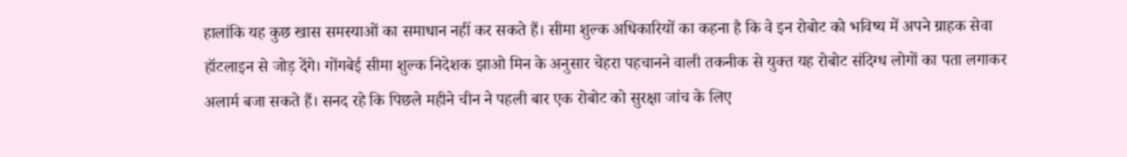हालांकि यह कुछ खास समस्याओं का समाधान नहीं कर सकते हैं। सीमा शुल्क अधिकारियों का कहना है कि वे इन रोबोट को भविष्य में अपने ग्राहक सेवा हॉटलाइन से जोड़ देंगे। गोंगबेई सीमा शुल्क निदेशक झाओ मिन के अनुसार चेहरा पहचानने वाली तकनीक से युक्त यह रोबोट संदिग्ध लोगों का पता लगाकर अलार्म बजा सकते हैं। सनद रहे कि पिछले महीने चीन ने पहली बार एक रोबोट को सुरक्षा जांच के लिए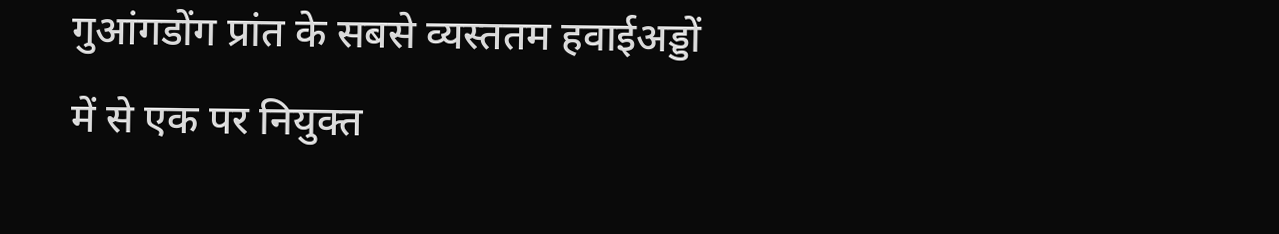गुआंगडोंग प्रांत के सबसे व्यस्ततम हवाईअड्डों में से एक पर नियुक्त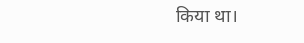किया था।